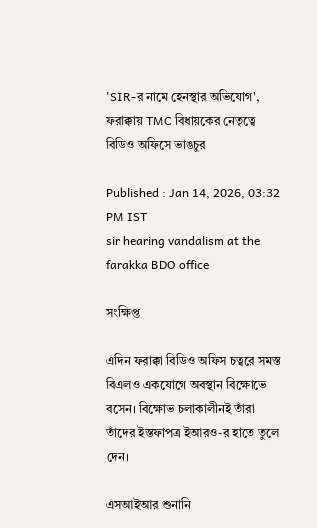'SIR-র নামে হেনস্থার অভিযোগ', ফরাক্কায় TMC বিধায়কের নেতৃত্বে বিডিও অফিসে ভাঙচুর

Published : Jan 14, 2026, 03:32 PM IST
sir hearing vandalism at the farakka BDO office

সংক্ষিপ্ত

এদিন ফরাক্কা বিডিও অফিস চত্বরে সমস্ত বিএলও একযোগে অবস্থান বিক্ষোভে বসেন। বিক্ষোভ চলাকালীনই তাঁরা তাঁদের ইস্তফাপত্র ইআরও-র হাতে তুলে দেন।

এসআইআর শুনানি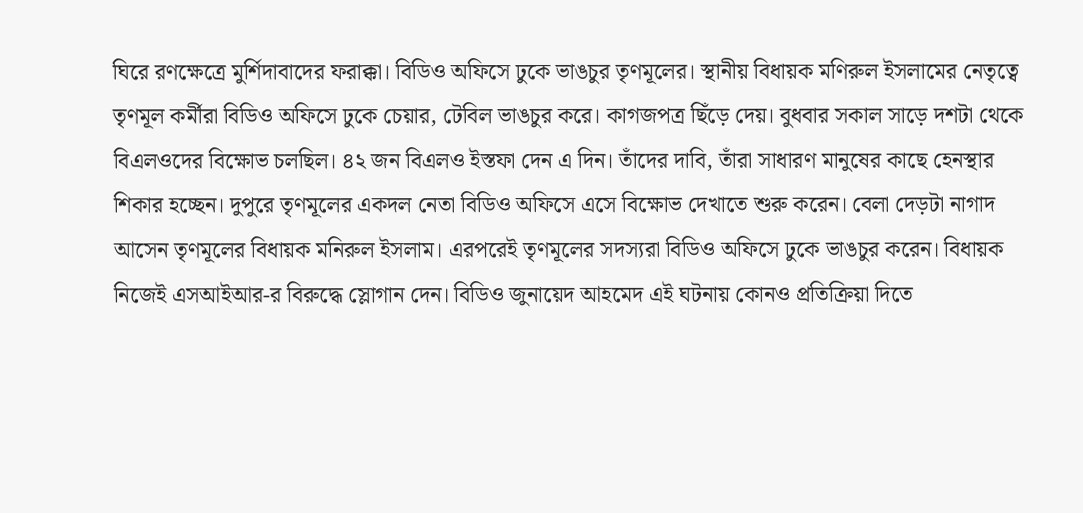ঘিরে রণক্ষেত্রে মুর্শিদাবাদের ফরাক্কা। বিডিও অফিসে ঢুকে ভাঙচুর তৃণমূলের। স্থানীয় বিধায়ক মণিরুল ইসলামের নেতৃত্বে তৃণমূল কর্মীরা বিডিও অফিসে ঢুকে চেয়ার, টেবিল ভাঙচুর করে। কাগজপত্র ছিঁড়ে দেয়। বুধবার সকাল সাড়ে দশটা থেকে বিএলওদের বিক্ষোভ চলছিল। ৪২ জন বিএলও ইস্তফা দেন এ দিন। তাঁদের দাবি, তাঁরা সাধারণ মানুষের কাছে হেনস্থার শিকার হচ্ছেন। দুপুরে তৃণমূলের একদল নেতা বিডিও অফিসে এসে বিক্ষোভ দেখাতে শুরু করেন। বেলা দেড়টা নাগাদ আসেন তৃণমূলের বিধায়ক মনিরুল ইসলাম। এরপরেই তৃণমূলের সদস্যরা বিডিও অফিসে ঢুকে ভাঙচুর করেন। বিধায়ক নিজেই এসআইআর-র বিরুদ্ধে স্লোগান দেন। বিডিও জুনায়েদ আহমেদ এই ঘটনায় কোনও প্রতিক্রিয়া দিতে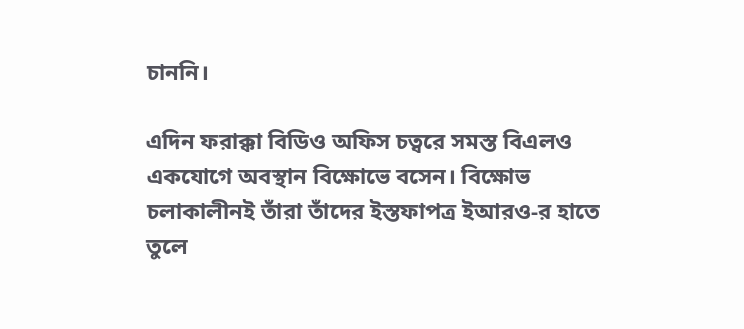চাননি।

এদিন ফরাক্কা বিডিও অফিস চত্বরে সমস্ত বিএলও একযোগে অবস্থান বিক্ষোভে বসেন। বিক্ষোভ চলাকালীনই তাঁরা তাঁদের ইস্তফাপত্র ইআরও-র হাতে তুলে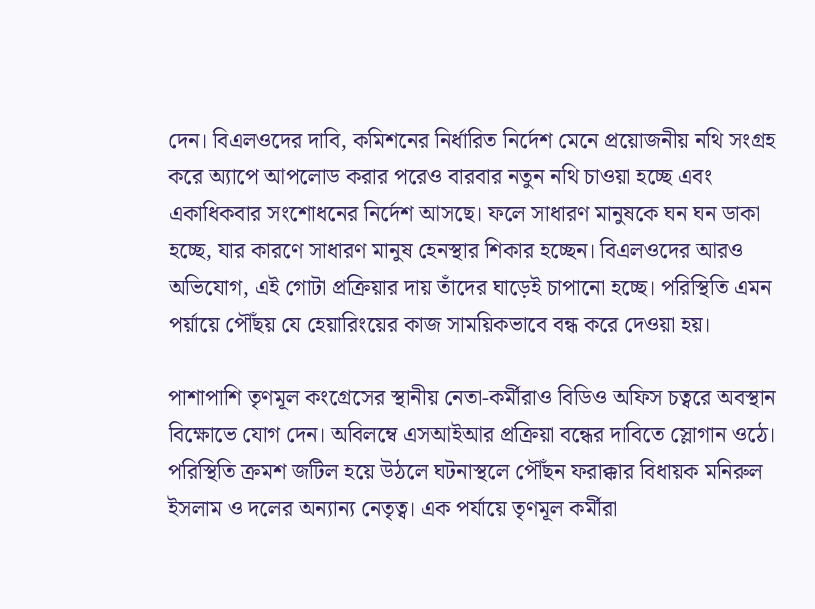দেন। বিএলওদের দাবি, কমিশনের নির্ধারিত নির্দেশ মেনে প্রয়োজনীয় নথি সংগ্রহ করে অ্যাপে আপলোড করার পরেও বারবার নতুন নথি চাওয়া হচ্ছে এবং একাধিকবার সংশোধনের নির্দেশ আসছে। ফলে সাধারণ মানুষকে ঘন ঘন ডাকা হচ্ছে, যার কারণে সাধারণ মানুষ হেনস্থার শিকার হচ্ছেন। বিএলওদের আরও অভিযোগ, এই গোটা প্রক্রিয়ার দায় তাঁদের ঘাড়েই চাপানো হচ্ছে। পরিস্থিতি এমন পর্য়ায়ে পৌঁছয় যে হেয়ারিংয়ের কাজ সাময়িকভাবে বন্ধ করে দেওয়া হয়।

পাশাপাশি তৃণমূল কংগ্রেসের স্থানীয় নেতা-কর্মীরাও বিডিও অফিস চত্বরে অবস্থান বিক্ষোভে যোগ দেন। অবিলম্বে এসআইআর প্রক্রিয়া বন্ধের দাবিতে স্লোগান ওঠে। পরিস্থিতি ক্রমশ জটিল হয়ে উঠলে ঘটনাস্থলে পৌঁছন ফরাক্কার বিধায়ক মনিরুল ইসলাম ও দলের অন্যান্য নেতৃত্ব। এক পর্যায়ে তৃণমূল কর্মীরা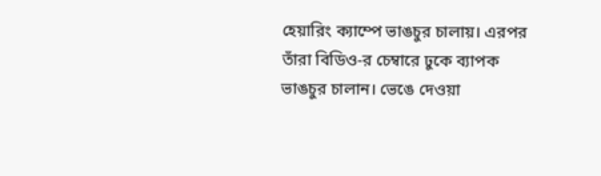হেয়ারিং ক্যাম্পে ভাঙচুর চালায়। এরপর তাঁরা বিডিও-র চেম্বারে ঢুকে ব্যাপক ভাঙচুর চালান। ভেঙে দেওয়া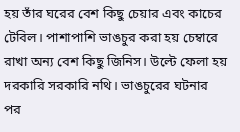হয় তাঁর ঘরের বেশ কিছু চেয়ার এবং কাচের টেবিল। পাশাপাশি ভাঙচুর করা হয় চেম্বারে রাখা অন্য বেশ কিছু জিনিস। উল্টে ফেলা হয় দরকারি সরকারি নথি। ভাঙচুরের ঘটনার পর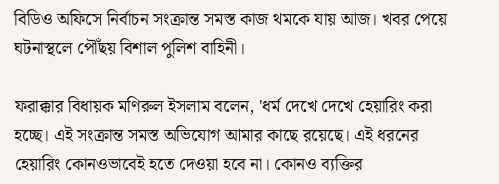বিডিও অফিসে নির্বাচন সংক্রান্ত সমস্ত কাজ থমকে যায় আজ। খবর পেয়ে ঘটনাস্থলে পৌঁছয় বিশাল পুলিশ বাহিনী।

ফরাক্কার বিধায়ক মণিরুল ইসলাম বলেন, 'ধর্ম দেখে দেখে হেয়ারিং করা হচ্ছে। এই সংক্রান্ত সমস্ত অভিযোগ আমার কাছে রয়েছে। এই ধরনের হেয়ারিং কোনওভাবেই হতে দেওয়া হবে না। কোনও ব্যক্তির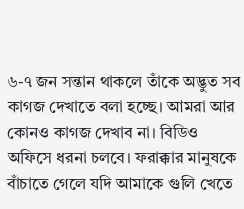৬-৭ জন সন্তান থাকলে তাঁকে অদ্ভুত সব কাগজ দেখাতে বলা হচ্ছে। আমরা আর কোনও কাগজ দেখাব না। বিডিও অফিসে ধরনা চলবে। ফরাক্কার মানুষকে বাঁচাতে গেলে যদি আমাকে গুলি খেতে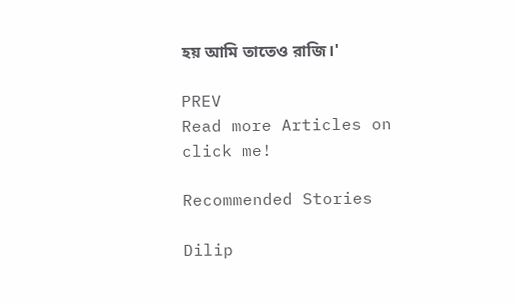হয় আমি তাতেও রাজি।'

PREV
Read more Articles on
click me!

Recommended Stories

Dilip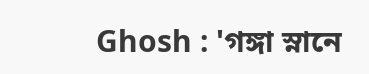Ghosh : 'গঙ্গা স্নানে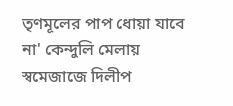তৃণমূলের পাপ ধোয়া যাবে না' কেন্দুলি মেলায় স্বমেজাজে দিলীপ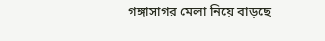গঙ্গাসাগর মেলা নিয়ে বাড়ছে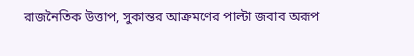রাজনৈতিক উত্তাপ, সুকান্তর আক্রমণের পাল্টা জবাব অরূপ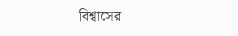বিশ্বাসের